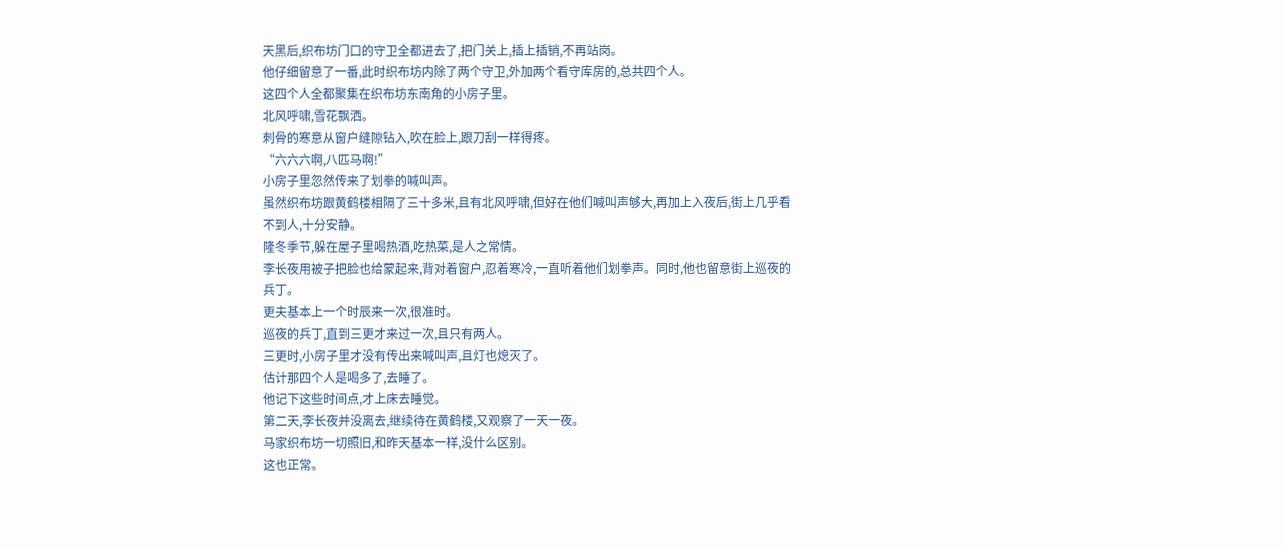天黑后,织布坊门口的守卫全都进去了,把门关上,插上插销,不再站岗。
他仔细留意了一番,此时织布坊内除了两个守卫,外加两个看守库房的,总共四个人。
这四个人全都聚集在织布坊东南角的小房子里。
北风呼啸,雪花飘洒。
刺骨的寒意从窗户缝隙钻入,吹在脸上,跟刀刮一样得疼。
“六六六啊,八匹马啊!”
小房子里忽然传来了划拳的喊叫声。
虽然织布坊跟黄鹤楼相隔了三十多米,且有北风呼啸,但好在他们喊叫声够大,再加上入夜后,街上几乎看不到人,十分安静。
隆冬季节,躲在屋子里喝热酒,吃热菜,是人之常情。
李长夜用被子把脸也给蒙起来,背对着窗户,忍着寒冷,一直听着他们划拳声。同时,他也留意街上巡夜的兵丁。
更夫基本上一个时辰来一次,很准时。
巡夜的兵丁,直到三更才来过一次,且只有两人。
三更时,小房子里才没有传出来喊叫声,且灯也熄灭了。
估计那四个人是喝多了,去睡了。
他记下这些时间点,才上床去睡觉。
第二天,李长夜并没离去,继续待在黄鹤楼,又观察了一天一夜。
马家织布坊一切照旧,和昨天基本一样,没什么区别。
这也正常。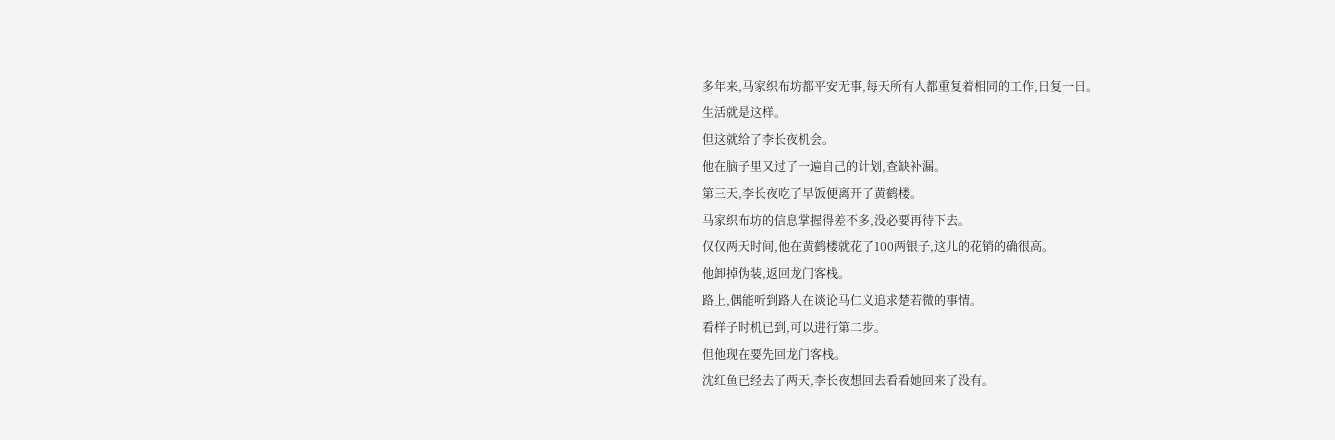多年来,马家织布坊都平安无事,每天所有人都重复着相同的工作,日复一日。
生活就是这样。
但这就给了李长夜机会。
他在脑子里又过了一遍自己的计划,查缺补漏。
第三天,李长夜吃了早饭便离开了黄鹤楼。
马家织布坊的信息掌握得差不多,没必要再待下去。
仅仅两天时间,他在黄鹤楼就花了100两银子,这儿的花销的确很高。
他卸掉伪装,返回龙门客栈。
路上,偶能听到路人在谈论马仁义追求楚若微的事情。
看样子时机已到,可以进行第二步。
但他现在要先回龙门客栈。
沈红鱼已经去了两天,李长夜想回去看看她回来了没有。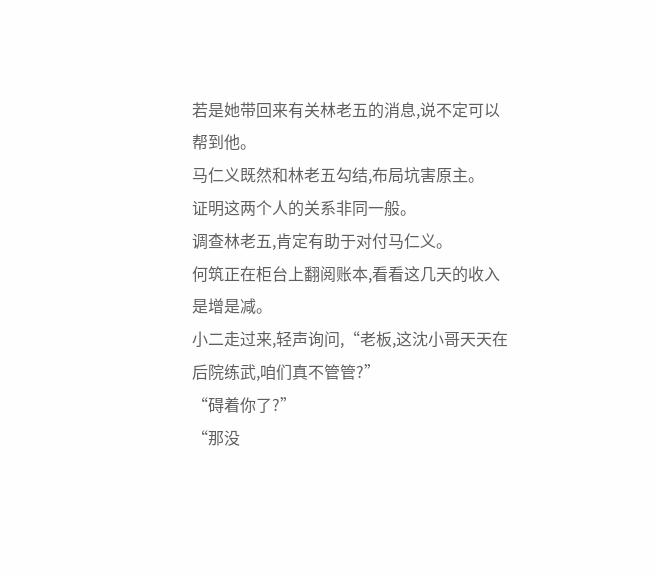若是她带回来有关林老五的消息,说不定可以帮到他。
马仁义既然和林老五勾结,布局坑害原主。
证明这两个人的关系非同一般。
调查林老五,肯定有助于对付马仁义。
何筑正在柜台上翻阅账本,看看这几天的收入是增是减。
小二走过来,轻声询问,“老板,这沈小哥天天在后院练武,咱们真不管管?”
“碍着你了?”
“那没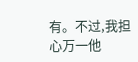有。不过,我担心万一他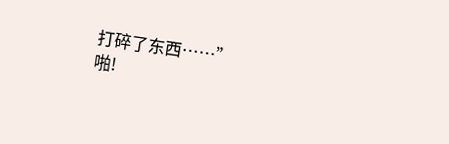打碎了东西……”
啪!